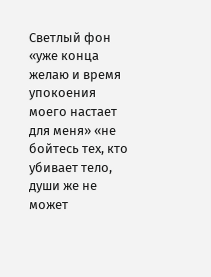Светлый фон
«уже конца желаю и время упокоения моего настает для меня» «не бойтесь тех, кто убивает тело, души же не может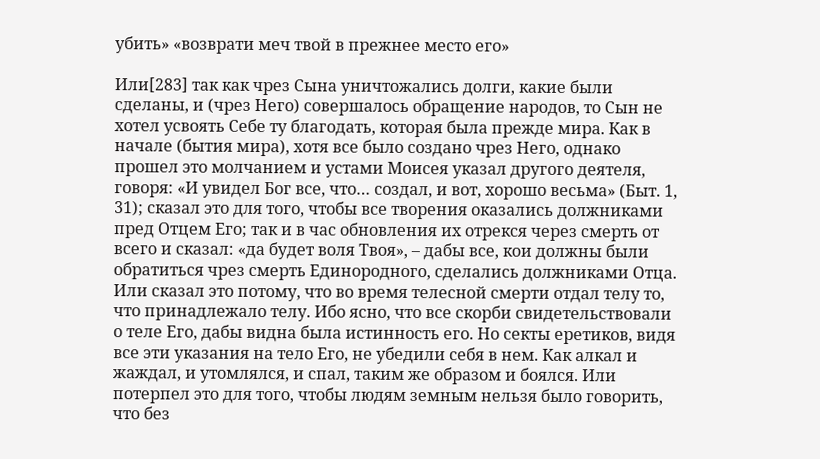убить» «возврати меч твой в прежнее место его»

Или[283] так как чрез Сына уничтожались долги, какие были сделаны, и (чрез Него) совершалось обращение народов, то Сын не хотел усвоять Себе ту благодать, которая была прежде мира. Как в начале (бытия мира), хотя все было создано чрез Него, однако прошел это молчанием и устами Моисея указал другого деятеля, говоря: «И увидел Бог все, что… создал, и вот, хорошо весьма» (Быт. 1, 31); сказал это для того, чтобы все творения оказались должниками пред Отцем Его; так и в час обновления их отрекся через смерть от всего и сказал: «да будет воля Твоя», – дабы все, кои должны были обратиться чрез смерть Единородного, сделались должниками Отца. Или сказал это потому, что во время телесной смерти отдал телу то, что принадлежало телу. Ибо ясно, что все скорби свидетельствовали о теле Его, дабы видна была истинность его. Но секты еретиков, видя все эти указания на тело Его, не убедили себя в нем. Как алкал и жаждал, и утомлялся, и спал, таким же образом и боялся. Или потерпел это для того, чтобы людям земным нельзя было говорить, что без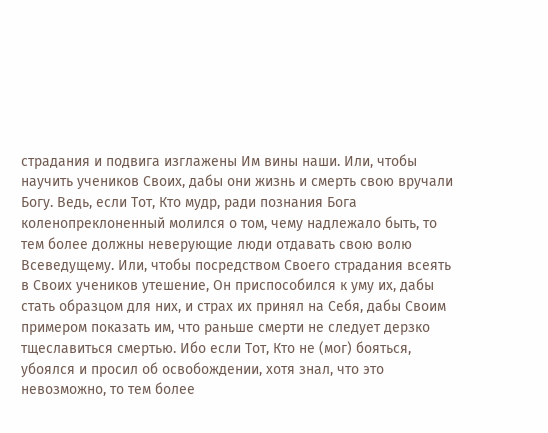страдания и подвига изглажены Им вины наши. Или, чтобы научить учеников Своих, дабы они жизнь и смерть свою вручали Богу. Ведь, если Тот, Кто мудр, ради познания Бога коленопреклоненный молился о том, чему надлежало быть, то тем более должны неверующие люди отдавать свою волю Всеведущему. Или, чтобы посредством Своего страдания всеять в Своих учеников утешение, Он приспособился к уму их, дабы стать образцом для них, и страх их принял на Себя, дабы Своим примером показать им, что раньше смерти не следует дерзко тщеславиться смертью. Ибо если Тот, Кто не (мог) бояться, убоялся и просил об освобождении, хотя знал, что это невозможно, то тем более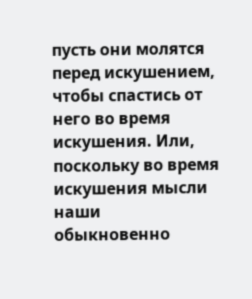пусть они молятся перед искушением, чтобы спастись от него во время искушения. Или, поскольку во время искушения мысли наши обыкновенно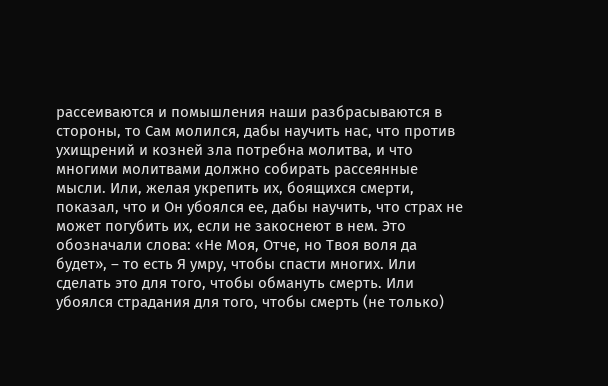рассеиваются и помышления наши разбрасываются в стороны, то Сам молился, дабы научить нас, что против ухищрений и козней зла потребна молитва, и что многими молитвами должно собирать рассеянные мысли. Или, желая укрепить их, боящихся смерти, показал, что и Он убоялся ее, дабы научить, что страх не может погубить их, если не закоснеют в нем. Это обозначали слова: «Не Моя, Отче, но Твоя воля да будет», – то есть Я умру, чтобы спасти многих. Или сделать это для того, чтобы обмануть смерть. Или убоялся страдания для того, чтобы смерть (не только)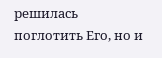решилась поглотить Его, но и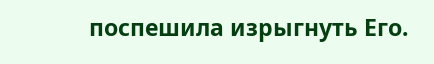поспешила изрыгнуть Его.